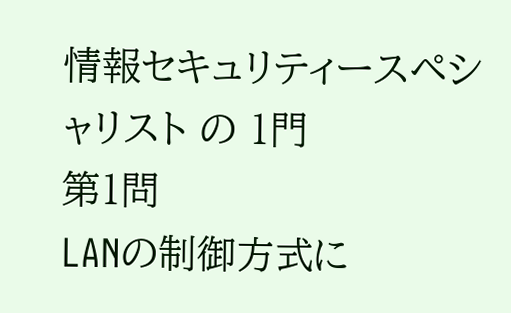情報セキュリティースペシャリスト の 1門
第1問
LANの制御方式に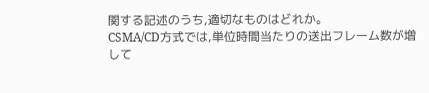関する記述のうち,適切なものはどれか。
CSMA/CD方式では,単位時間当たりの送出フレーム数が増して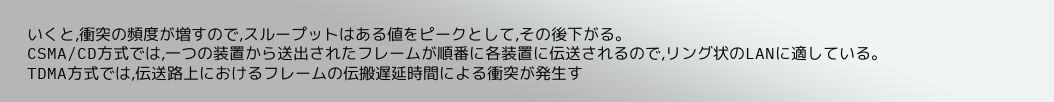いくと,衝突の頻度が増すので,スループットはある値をピークとして,その後下がる。
CSMA/CD方式では,一つの装置から送出されたフレームが順番に各装置に伝送されるので,リング状のLANに適している。
TDMA方式では,伝送路上におけるフレームの伝搬遅延時間による衝突が発生す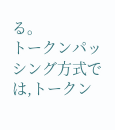る。
トークンパッシング方式では,トークン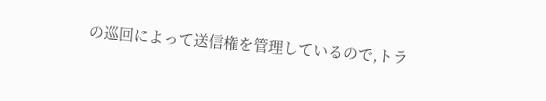の巡回によって送信権を管理しているので,トラ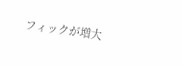フィックが増大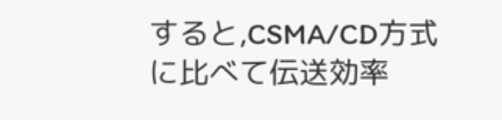すると,CSMA/CD方式に比べて伝送効率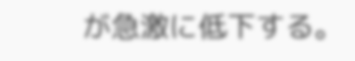が急激に低下する。